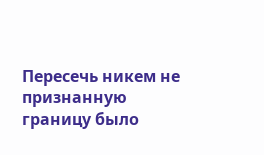Пересечь никем не признанную границу было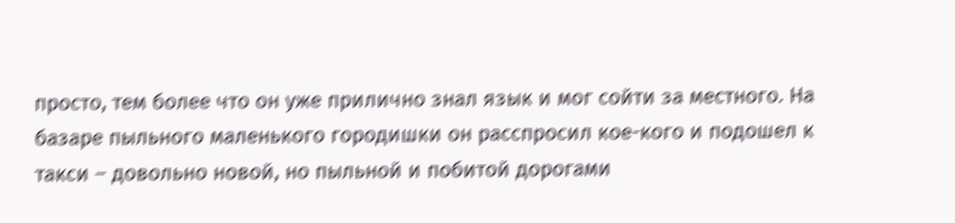просто, тем более что он уже прилично знал язык и мог сойти за местного. На базаре пыльного маленького городишки он расспросил кое-кого и подошел к такси – довольно новой, но пыльной и побитой дорогами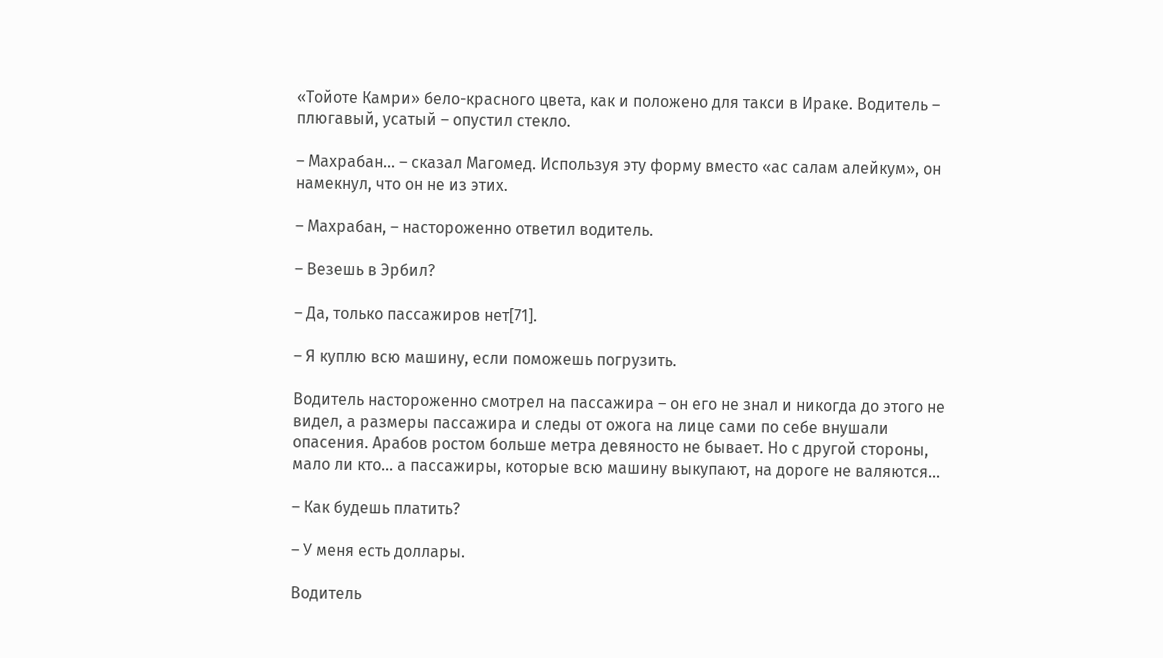«Тойоте Камри» бело-красного цвета, как и положено для такси в Ираке. Водитель – плюгавый, усатый – опустил стекло.

– Махрабан… – сказал Магомед. Используя эту форму вместо «ас салам алейкум», он намекнул, что он не из этих.

– Махрабан, – настороженно ответил водитель.

– Везешь в Эрбил?

– Да, только пассажиров нет[71].

– Я куплю всю машину, если поможешь погрузить.

Водитель настороженно смотрел на пассажира – он его не знал и никогда до этого не видел, а размеры пассажира и следы от ожога на лице сами по себе внушали опасения. Арабов ростом больше метра девяносто не бывает. Но с другой стороны, мало ли кто… а пассажиры, которые всю машину выкупают, на дороге не валяются…

– Как будешь платить?

– У меня есть доллары.

Водитель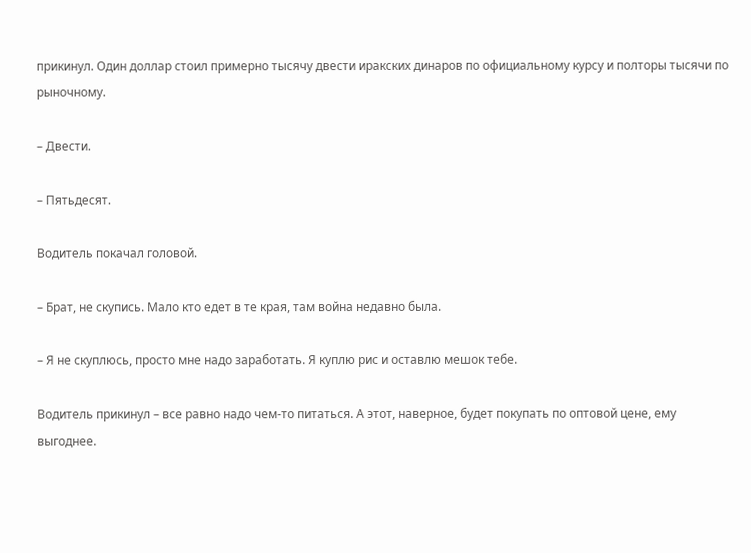прикинул. Один доллар стоил примерно тысячу двести иракских динаров по официальному курсу и полторы тысячи по рыночному.

– Двести.

– Пятьдесят.

Водитель покачал головой.

– Брат, не скупись. Мало кто едет в те края, там война недавно была.

– Я не скуплюсь, просто мне надо заработать. Я куплю рис и оставлю мешок тебе.

Водитель прикинул – все равно надо чем-то питаться. А этот, наверное, будет покупать по оптовой цене, ему выгоднее.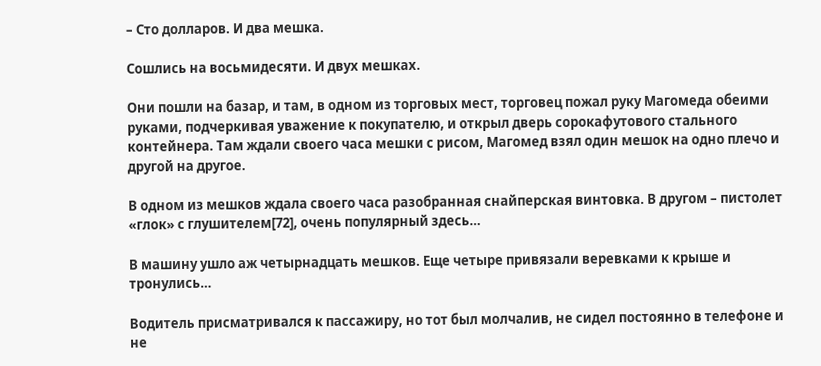– Сто долларов. И два мешка.

Сошлись на восьмидесяти. И двух мешках.

Они пошли на базар, и там, в одном из торговых мест, торговец пожал руку Магомеда обеими руками, подчеркивая уважение к покупателю, и открыл дверь сорокафутового стального контейнера. Там ждали своего часа мешки с рисом, Магомед взял один мешок на одно плечо и другой на другое.

В одном из мешков ждала своего часа разобранная снайперская винтовка. В другом – пистолет «глок» с глушителем[72], очень популярный здесь…

В машину ушло аж четырнадцать мешков. Еще четыре привязали веревками к крыше и тронулись…

Водитель присматривался к пассажиру, но тот был молчалив, не сидел постоянно в телефоне и не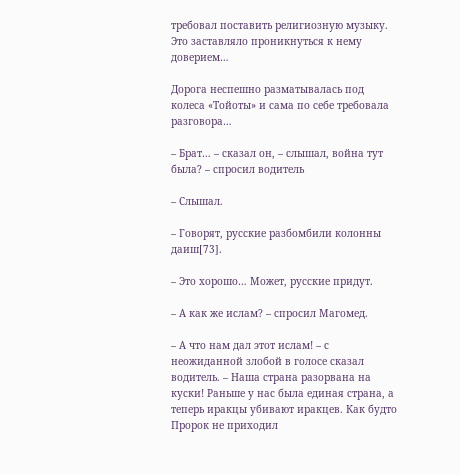требовал поставить религиозную музыку. Это заставляло проникнуться к нему доверием…

Дорога неспешно разматывалась под колеса «Тойоты» и сама по себе требовала разговора…

– Брат… – сказал он, – слышал, война тут была? – спросил водитель

– Слышал.

– Говорят, русские разбомбили колонны даиш[73].

– Это хорошо… Может, русские придут.

– А как же ислам? – спросил Магомед.

– А что нам дал этот ислам! – с неожиданной злобой в голосе сказал водитель. – Наша страна разорвана на куски! Раньше у нас была единая страна, а теперь иракцы убивают иракцев. Как будто Пророк не приходил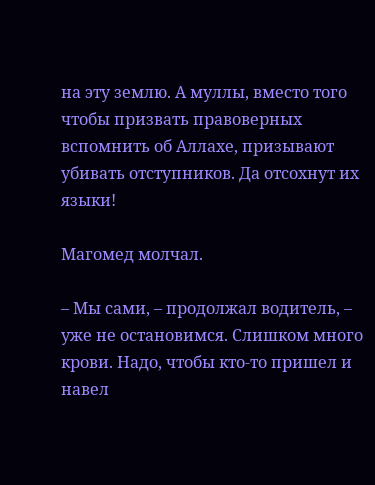на эту землю. А муллы, вместо того чтобы призвать правоверных вспомнить об Аллахе, призывают убивать отступников. Да отсохнут их языки!

Магомед молчал.

– Мы сами, – продолжал водитель, – уже не остановимся. Слишком много крови. Надо, чтобы кто-то пришел и навел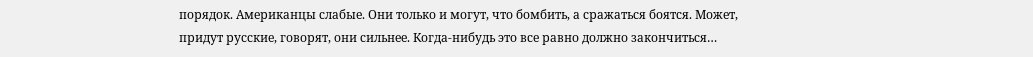порядок. Американцы слабые. Они только и могут, что бомбить, а сражаться боятся. Может, придут русские, говорят, они сильнее. Когда-нибудь это все равно должно закончиться…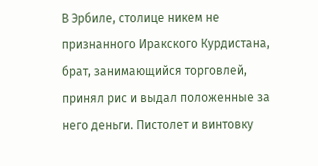В Эрбиле, столице никем не признанного Иракского Курдистана, брат, занимающийся торговлей, принял рис и выдал положенные за него деньги. Пистолет и винтовку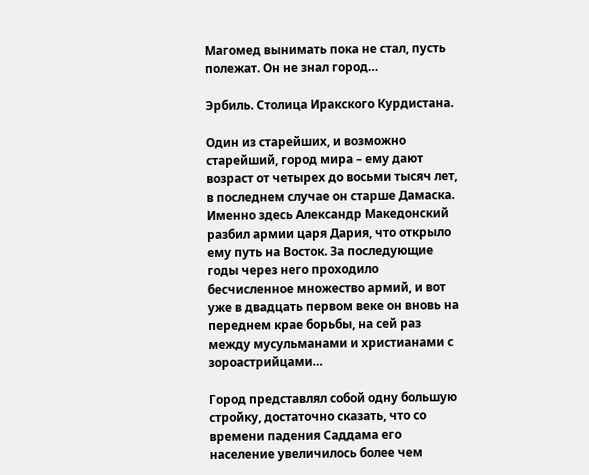Магомед вынимать пока не стал, пусть полежат. Он не знал город…

Эрбиль. Столица Иракского Курдистана.

Один из старейших, и возможно старейший, город мира – ему дают возраст от четырех до восьми тысяч лет, в последнем случае он старше Дамаска. Именно здесь Александр Македонский разбил армии царя Дария, что открыло ему путь на Восток. За последующие годы через него проходило бесчисленное множество армий, и вот уже в двадцать первом веке он вновь на переднем крае борьбы, на сей раз между мусульманами и христианами с зороастрийцами…

Город представлял собой одну большую стройку, достаточно сказать, что со времени падения Саддама его население увеличилось более чем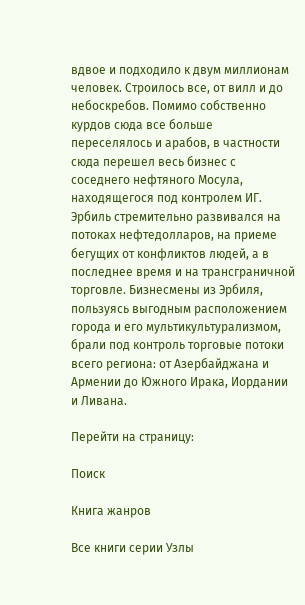вдвое и подходило к двум миллионам человек. Строилось все, от вилл и до небоскребов. Помимо собственно курдов сюда все больше переселялось и арабов, в частности сюда перешел весь бизнес с соседнего нефтяного Мосула, находящегося под контролем ИГ. Эрбиль стремительно развивался на потоках нефтедолларов, на приеме бегущих от конфликтов людей, а в последнее время и на трансграничной торговле. Бизнесмены из Эрбиля, пользуясь выгодным расположением города и его мультикультурализмом, брали под контроль торговые потоки всего региона: от Азербайджана и Армении до Южного Ирака, Иордании и Ливана.

Перейти на страницу:

Поиск

Книга жанров

Все книги серии Узлы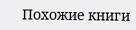Похожие книги